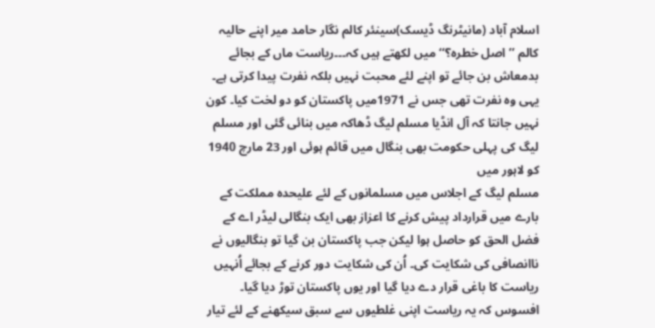اسلام آباد (مانیٹرنگ ڈیسک)سینئر کالم نگار حامد میر اپنے حالیہ کالم ’’اصل خطرہ؟‘‘ میں لکھتے ہیں کہ۔۔۔ریاست ماں کے بجائے بدمعاش بن جائے تو اپنے لئے محبت نہیں بلکہ نفرت پیدا کرتی ہے۔ یہی وہ نفرت تھی جس نے 1971میں پاکستان کو دو لخت کیا۔ کون نہیں جانتا کہ آل انڈیا مسلم لیگ ڈھاکہ میں بنائی گئی اور مسلم لیگ کی پہلی حکومت بھی بنگال میں قائم ہوئی اور 23 مارچ 1940 کو لاہور میں
مسلم لیگ کے اجلاس میں مسلمانوں کے لئے علیحدہ مملکت کے بارے میں قرارداد پیش کرنے کا اعزاز بھی ایک بنگالی لیڈر اے کے فضل الحق کو حاصل ہوا لیکن جب پاکستان بن گیا تو بنگالیوں نے ناانصافی کی شکایت کی۔ اُن کی شکایت دور کرنے کے بجائے اُنہیں ریاست کا باغی قرار دے دیا گیا اور یوں پاکستان توڑ دیا گیا۔ افسوس کہ یہ ریاست اپنی غلطیوں سے سبق سیکھنے کے لئے تیار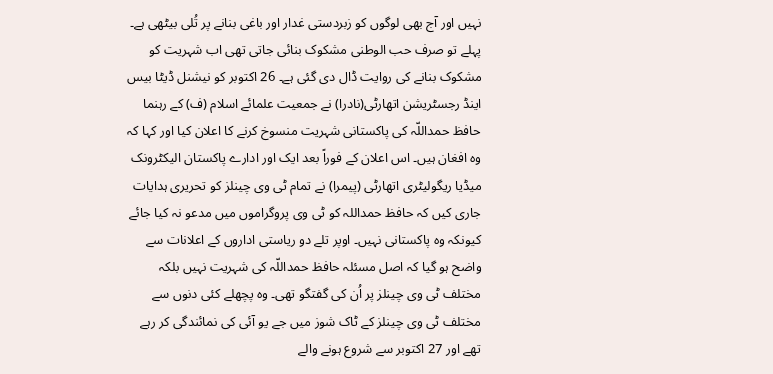نہیں اور آج بھی لوگوں کو زبردستی غدار اور باغی بنانے پر تُلی بیٹھی ہے۔ پہلے تو صرف حب الوطنی مشکوک بنائی جاتی تھی اب شہریت کو مشکوک بنانے کی روایت ڈال دی گئی ہے۔ 26 اکتوبر کو نیشنل ڈیٹا بیس اینڈ رجسٹریشن اتھارٹی(نادرا) نے جمعیت علمائے اسلام (ف) کے رہنما حافظ حمداللّہ کی پاکستانی شہریت منسوخ کرنے کا اعلان کیا اور کہا کہ وہ افغان ہیں۔ اس اعلان کے فوراً بعد ایک اور ادارے پاکستان الیکٹرونک میڈیا ریگولیٹری اتھارٹی (پیمرا) نے تمام ٹی وی چینلز کو تحریری ہدایات جاری کیں کہ حافظ حمداللہ کو ٹی وی پروگراموں میں مدعو نہ کیا جائے کیونکہ وہ پاکستانی نہیں۔ اوپر تلے دو ریاستی اداروں کے اعلانات سے واضح ہو گیا کہ اصل مسئلہ حافظ حمداللّہ کی شہریت نہیں بلکہ مختلف ٹی وی چینلز پر اُن کی گفتگو تھی۔ وہ پچھلے کئی دنوں سے مختلف ٹی وی چینلز کے ٹاک شوز میں جے یو آئی کی نمائندگی کر رہے تھے اور 27 اکتوبر سے شروع ہونے والے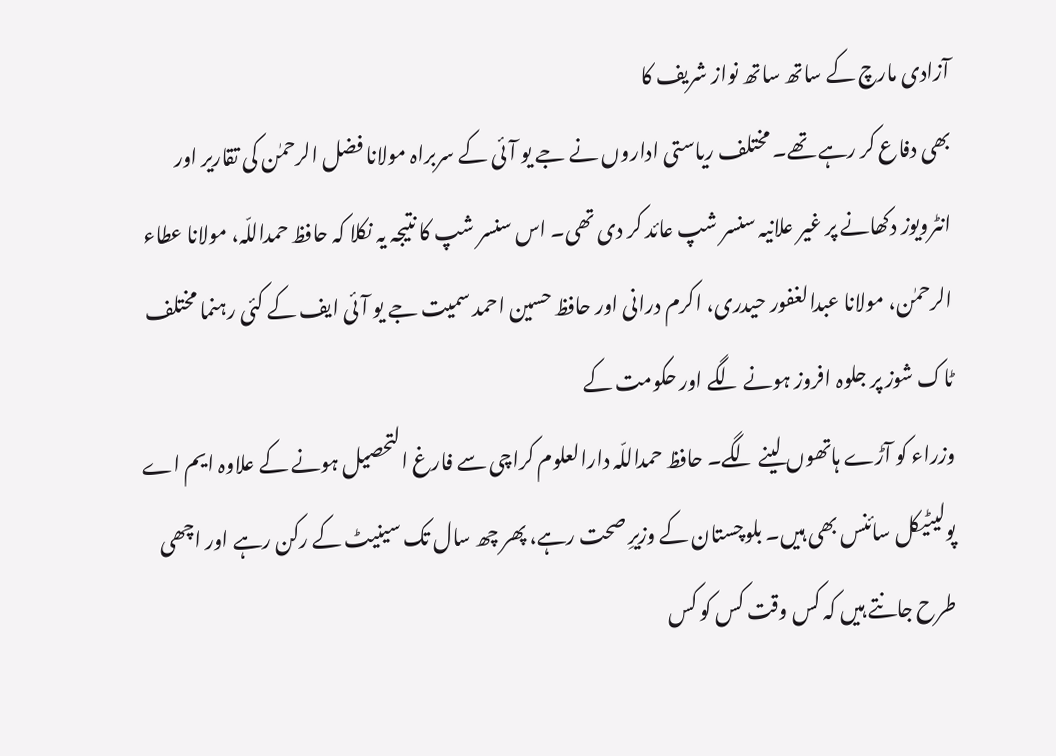آزادی مارچ کے ساتھ ساتھ نواز شریف کا
بھی دفاع کر رہے تھے۔ مختلف ریاستی اداروں نے جے یو آئی کے سربراہ مولانا فضل الرحمٰن کی تقاریر اور انٹرویوز دکھانے پر غیر علانیہ سنسر شپ عائد کر دی تھی۔ اس سنسر شپ کا نتیجہ یہ نکلا کہ حافظ حمداللّہ، مولانا عطاء الرحمٰن، مولانا عبدالغفور حیدری، اکرم درانی اور حافظ حسین احمد سمیت جے یو آئی ایف کے کئی رہنما مختلف ٹاک شوز پر جلوہ افروز ہونے لگے اور حکومت کے
وزراء کو آڑے ہاتھوں لینے لگے۔ حافظ حمداللّہ دارالعلوم کراچی سے فارغ التحصیل ہونے کے علاوہ ایم اے پولیٹیکل سائنس بھی ہیں۔ بلوچستان کے وزیرِ صحت رہے، پھر چھ سال تک سینیٹ کے رکن رہے اور اچھی طرح جانتے ہیں کہ کس وقت کس کو کس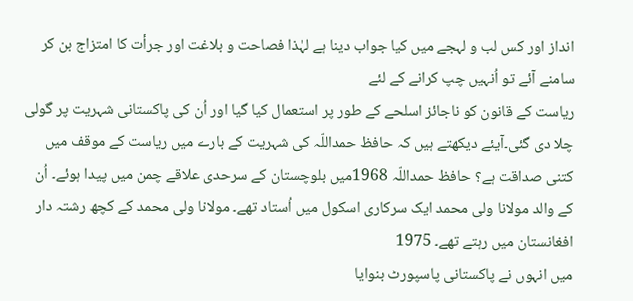انداز اور کس لب و لہجے میں کیا جواب دینا ہے لہٰذا فصاحت و بلاغت اور جرأت کا امتزاج بن کر سامنے آئے تو اُنہیں چپ کرانے کے لئے
ریاست کے قانون کو ناجائز اسلحے کے طور پر استعمال کیا گیا اور اُن کی پاکستانی شہریت پر گولی چلا دی گئی۔آیئے دیکھتے ہیں کہ حافظ حمداللّہ کی شہریت کے بارے میں ریاست کے موقف میں کتنی صداقت ہے؟ حافظ حمداللّہ 1968میں بلوچستان کے سرحدی علاقے چمن میں پیدا ہوئے۔ اُن کے والد مولانا ولی محمد ایک سرکاری اسکول میں اُستاد تھے۔ مولانا ولی محمد کے کچھ رشتہ دار افغانستان میں رہتے تھے۔ 1975
میں انہوں نے پاکستانی پاسپورٹ بنوایا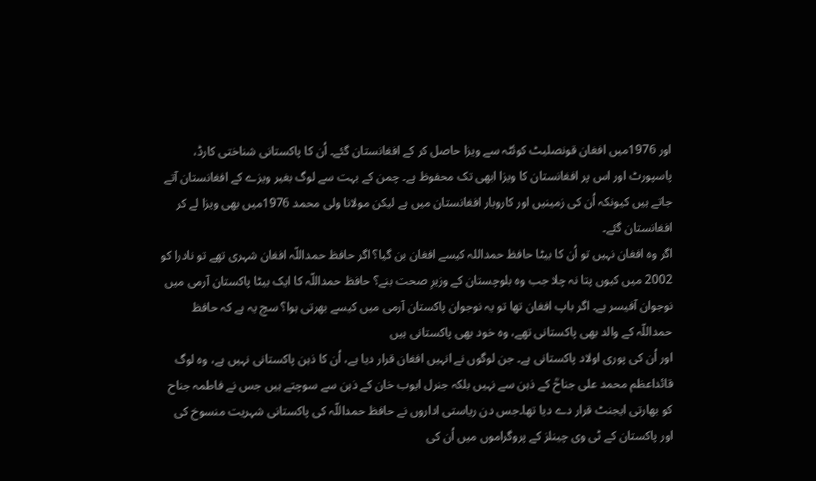اور 1976میں افغان قونصلیٹ کوئٹہ سے ویزا حاصل کر کے افغانستان گئے۔ اُن کا پاکستانی شناختی کارڈ، پاسپورٹ اور اس پر افغانستان کا ویزا ابھی تک محفوظ ہے۔ چمن کے بہت سے لوگ بغیر ویزے کے افغانستان آتے جاتے ہیں کیونکہ اُن کی زمینیں اور کاروبار افغانستان میں ہے لیکن مولانا ولی محمد 1976میں بھی ویزا لے کر افغانستان گئے۔
اگر وہ افغان نہیں تو اُن کا بیٹا حافظ حمداللہ کیسے افغان بن گیا؟ اگر حافظ حمداللّہ افغان شہری تھے تو نادرا کو 2002 میں کیوں پتا نہ چلا جب وہ بلوچستان کے وزیرِ صحت بنے؟ حافظ حمداللّہ کا ایک بیٹا پاکستان آرمی میں نوجوان آفیسر ہے۔ اگر باپ افغان تھا تو یہ نوجوان پاکستان آرمی میں کیسے بھرتی ہوا؟ سچ یہ ہے کہ حافظ حمداللّہ کے والد بھی پاکستانی تھے، وہ خود بھی پاکستانی ہیں
اور اُن کی پوری اولاد پاکستانی ہے۔ جن لوگوں نے انہیں افغان قرار دیا ہے، اُن کا ذہن پاکستانی نہیں ہے، وہ لوگ قائداعظم محمد علی جناحؒ کے ذہن سے نہیں بلکہ جنرل ایوب خان کے ذہن سے سوچتے ہیں جس نے فاطمہ جناح کو بھارتی ایجنٹ قرار دے دیا تھا۔جس دن ریاستی اداروں نے حافظ حمداللّہ کی پاکستانی شہریت منسوخ کی اور پاکستان کے ٹی وی چینلز کے پروگراموں میں اُن کی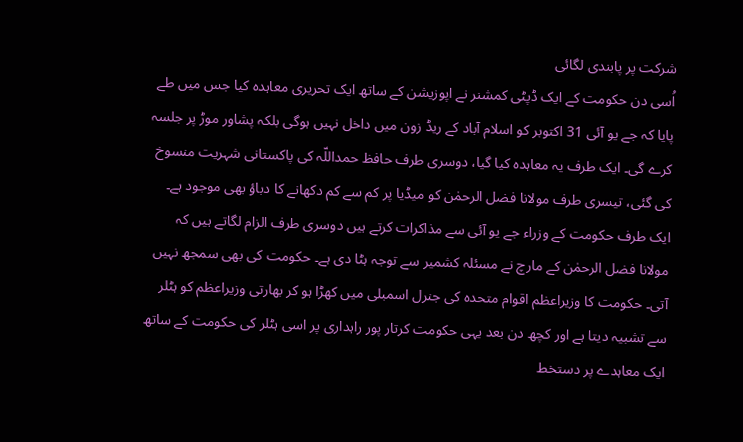شرکت پر پابندی لگائی
اُسی دن حکومت کے ایک ڈپٹی کمشنر نے اپوزیشن کے ساتھ ایک تحریری معاہدہ کیا جس میں طے پایا کہ جے یو آئی 31 اکتوبر کو اسلام آباد کے ریڈ زون میں داخل نہیں ہوگی بلکہ پشاور موڑ پر جلسہ کرے گی۔ ایک طرف یہ معاہدہ کیا گیا، دوسری طرف حافظ حمداللّہ کی پاکستانی شہریت منسوخ کی گئی، تیسری طرف مولانا فضل الرحمٰن کو میڈیا پر کم سے کم دکھانے کا دباؤ بھی موجود ہے۔
ایک طرف حکومت کے وزراء جے یو آئی سے مذاکرات کرتے ہیں دوسری طرف الزام لگاتے ہیں کہ مولانا فضل الرحمٰن کے مارچ نے مسئلہ کشمیر سے توجہ ہٹا دی ہے۔ حکومت کی بھی سمجھ نہیں آتی۔ حکومت کا وزیراعظم اقوام متحدہ کی جنرل اسمبلی میں کھڑا ہو کر بھارتی وزیراعظم کو ہٹلر سے تشبیہ دیتا ہے اور کچھ دن بعد یہی حکومت کرتار پور راہداری پر اسی ہٹلر کی حکومت کے ساتھ
ایک معاہدے پر دستخط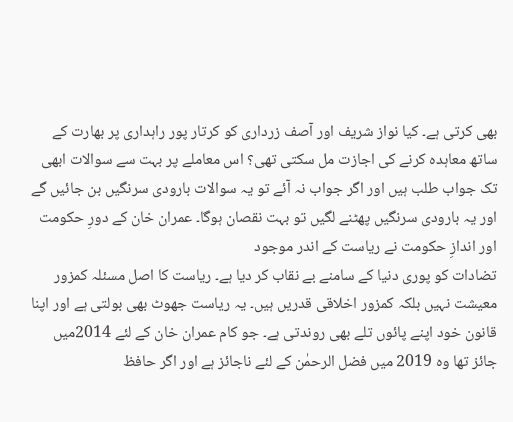بھی کرتی ہے۔ کیا نواز شریف اور آصف زرداری کو کرتار پور راہداری پر بھارت کے ساتھ معاہدہ کرنے کی اجازت مل سکتی تھی؟ اس معاملے پر بہت سے سوالات ابھی تک جواب طلب ہیں اور اگر جواب نہ آئے تو یہ سوالات بارودی سرنگیں بن جائیں گے اور یہ بارودی سرنگیں پھٹنے لگیں تو بہت نقصان ہوگا۔ عمران خان کے دورِ حکومت اور اندازِ حکومت نے ریاست کے اندر موجود
تضادات کو پوری دنیا کے سامنے بے نقاب کر دیا ہے۔ ریاست کا اصل مسئلہ کمزور معیشت نہیں بلکہ کمزور اخلاقی قدریں ہیں۔ یہ ریاست جھوٹ بھی بولتی ہے اور اپنا قانون خود اپنے پائوں تلے بھی روندتی ہے۔ جو کام عمران خان کے لئے 2014میں جائز تھا وہ 2019 میں فضل الرحمٰن کے لئے ناجائز ہے اور اگر حافظ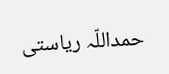حمداللّہ ریاستی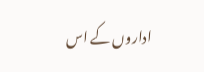اداروں کے اس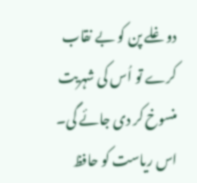دوغلے پن کو بے نقاب کرے تو اُس کی شہریت منسوخ کر دی جائے گی۔ اس ریاست کو حافظ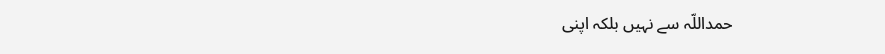حمداللّہ سے نہیں بلکہ اپنی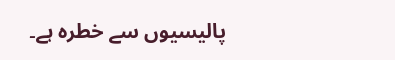پالیسیوں سے خطرہ ہے۔